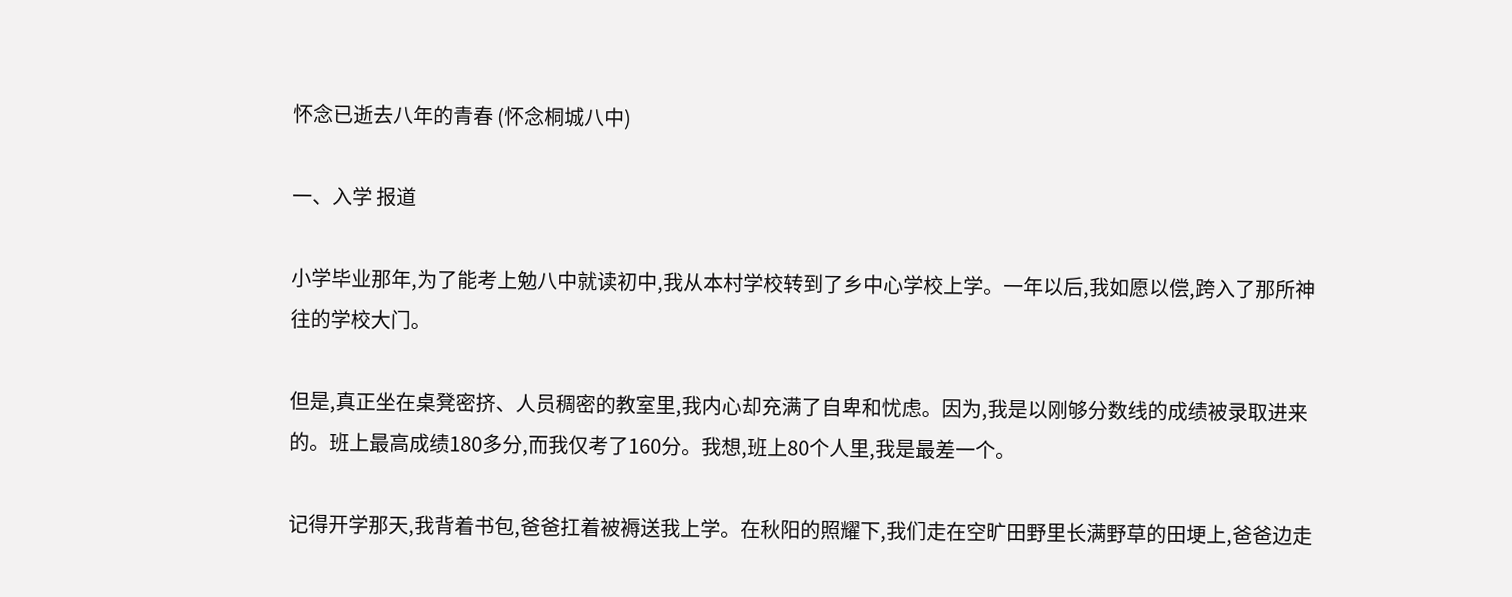怀念已逝去八年的青春 (怀念桐城八中)

一、入学 报道

小学毕业那年,为了能考上勉八中就读初中,我从本村学校转到了乡中心学校上学。一年以后,我如愿以偿,跨入了那所神往的学校大门。

但是,真正坐在桌凳密挤、人员稠密的教室里,我内心却充满了自卑和忧虑。因为,我是以刚够分数线的成绩被录取进来的。班上最高成绩180多分,而我仅考了160分。我想,班上80个人里,我是最差一个。

记得开学那天,我背着书包,爸爸扛着被褥送我上学。在秋阳的照耀下,我们走在空旷田野里长满野草的田埂上,爸爸边走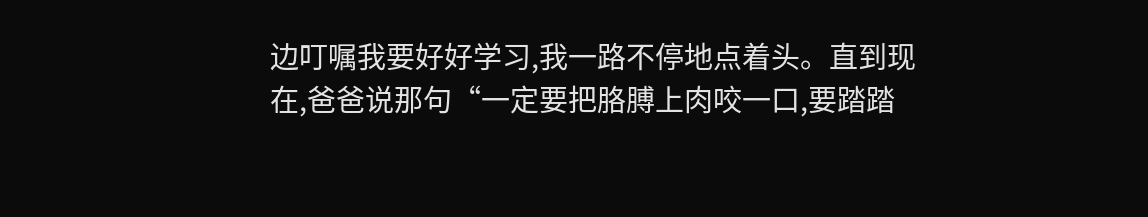边叮嘱我要好好学习,我一路不停地点着头。直到现在,爸爸说那句“一定要把胳膊上肉咬一口,要踏踏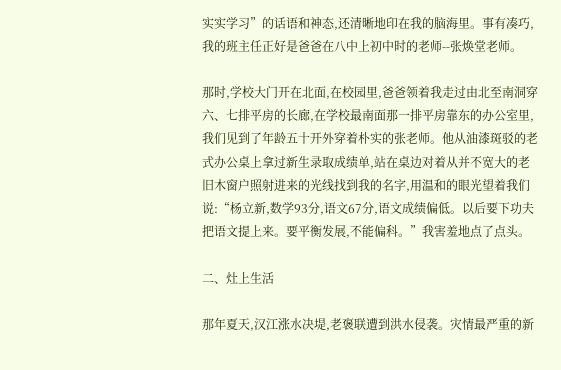实实学习”的话语和神态,还清晰地印在我的脑海里。事有凑巧,我的班主任正好是爸爸在八中上初中时的老师--张焕堂老师。

那时,学校大门开在北面,在校园里,爸爸领着我走过由北至南洞穿六、七排平房的长廊,在学校最南面那一排平房靠东的办公室里,我们见到了年龄五十开外穿着朴实的张老师。他从油漆斑驳的老式办公桌上拿过新生录取成绩单,站在桌边对着从并不宽大的老旧木窗户照射进来的光线找到我的名字,用温和的眼光望着我们说:“杨立新,数学93分,语文67分,语文成绩偏低。以后要下功夫把语文提上来。要平衡发展,不能偏科。”我害羞地点了点头。

二、灶上生活

那年夏天,汉江涨水决堤,老褒联遭到洪水侵袭。灾情最严重的新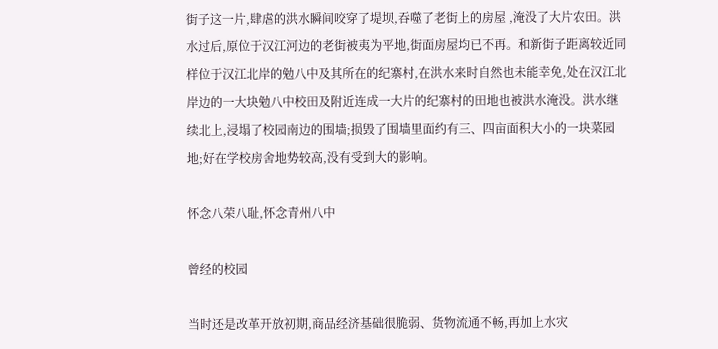街子这一片,肆虐的洪水瞬间咬穿了堤坝,吞噬了老街上的房屋 ,淹没了大片农田。洪水过后,原位于汉江河边的老街被夷为平地,街面房屋均已不再。和新街子距离较近同样位于汉江北岸的勉八中及其所在的纪寨村,在洪水来时自然也未能幸免,处在汉江北岸边的一大块勉八中校田及附近连成一大片的纪寨村的田地也被洪水淹没。洪水继续北上,浸塌了校园南边的围墙;损毁了围墙里面约有三、四亩面积大小的一块菜园地;好在学校房舍地势较高,没有受到大的影响。

怀念八荣八耻,怀念青州八中

曾经的校园

当时还是改革开放初期,商品经济基础很脆弱、货物流通不畅,再加上水灾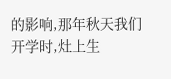的影响,那年秋天我们开学时,灶上生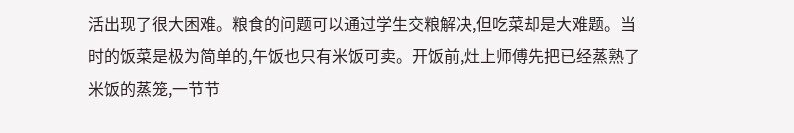活出现了很大困难。粮食的问题可以通过学生交粮解决,但吃菜却是大难题。当时的饭菜是极为简单的,午饭也只有米饭可卖。开饭前,灶上师傅先把已经蒸熟了米饭的蒸笼,一节节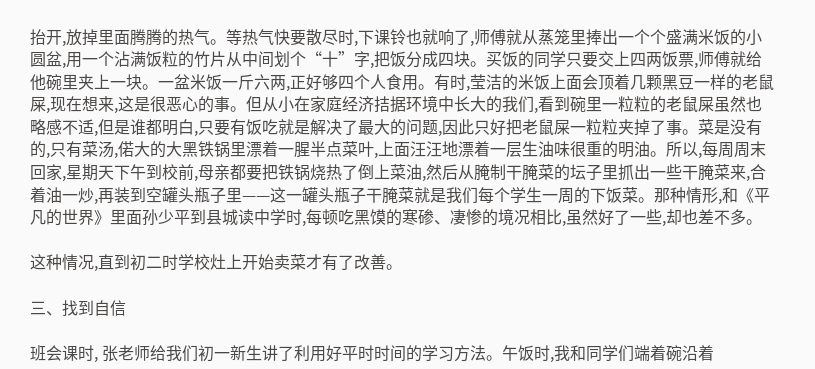抬开,放掉里面腾腾的热气。等热气快要散尽时,下课铃也就响了,师傅就从蒸笼里捧出一个个盛满米饭的小圆盆,用一个沾满饭粒的竹片从中间划个“十”字,把饭分成四块。买饭的同学只要交上四两饭票,师傅就给他碗里夹上一块。一盆米饭一斤六两,正好够四个人食用。有时,莹洁的米饭上面会顶着几颗黑豆一样的老鼠屎,现在想来,这是很恶心的事。但从小在家庭经济拮据环境中长大的我们,看到碗里一粒粒的老鼠屎虽然也略感不适,但是谁都明白,只要有饭吃就是解决了最大的问题,因此只好把老鼠屎一粒粒夹掉了事。菜是没有的,只有菜汤,偌大的大黑铁锅里漂着一腥半点菜叶,上面汪汪地漂着一层生油味很重的明油。所以,每周周末回家,星期天下午到校前,母亲都要把铁锅烧热了倒上菜油,然后从腌制干腌菜的坛子里抓出一些干腌菜来,合着油一炒,再装到空罐头瓶子里——这一罐头瓶子干腌菜就是我们每个学生一周的下饭菜。那种情形,和《平凡的世界》里面孙少平到县城读中学时,每顿吃黑馍的寒碜、凄惨的境况相比,虽然好了一些,却也差不多。

这种情况,直到初二时学校灶上开始卖菜才有了改善。

三、找到自信

班会课时, 张老师给我们初一新生讲了利用好平时时间的学习方法。午饭时,我和同学们端着碗沿着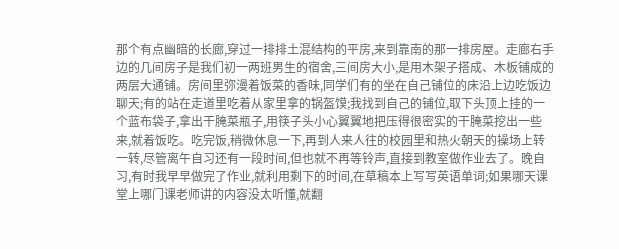那个有点幽暗的长廊,穿过一排排土混结构的平房,来到靠南的那一排房屋。走廊右手边的几间房子是我们初一两班男生的宿舍,三间房大小,是用木架子搭成、木板铺成的两层大通铺。房间里弥漫着饭菜的香味,同学们有的坐在自己铺位的床沿上边吃饭边聊天;有的站在走道里吃着从家里拿的锅盔馍;我找到自己的铺位,取下头顶上挂的一个蓝布袋子,拿出干腌菜瓶子,用筷子头小心翼翼地把压得很密实的干腌菜挖出一些来,就着饭吃。吃完饭,稍微休息一下,再到人来人往的校园里和热火朝天的操场上转一转,尽管离午自习还有一段时间,但也就不再等铃声,直接到教室做作业去了。晚自习,有时我早早做完了作业,就利用剩下的时间,在草稿本上写写英语单词;如果哪天课堂上哪门课老师讲的内容没太听懂,就翻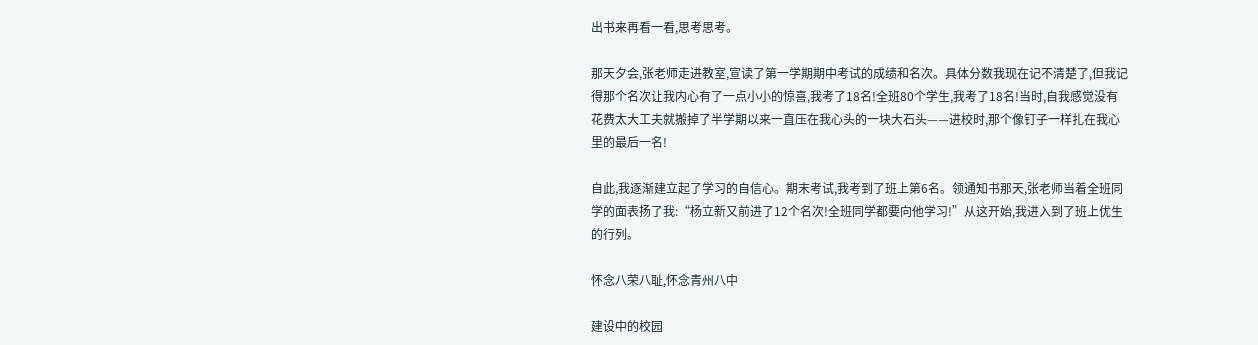出书来再看一看,思考思考。

那天夕会,张老师走进教室,宣读了第一学期期中考试的成绩和名次。具体分数我现在记不清楚了,但我记得那个名次让我内心有了一点小小的惊喜,我考了18名!全班80个学生,我考了18名!当时,自我感觉没有花费太大工夫就搬掉了半学期以来一直压在我心头的一块大石头——进校时,那个像钉子一样扎在我心里的最后一名!

自此,我逐渐建立起了学习的自信心。期末考试,我考到了班上第6名。领通知书那天,张老师当着全班同学的面表扬了我:“杨立新又前进了12个名次!全班同学都要向他学习!”从这开始,我进入到了班上优生的行列。

怀念八荣八耻,怀念青州八中

建设中的校园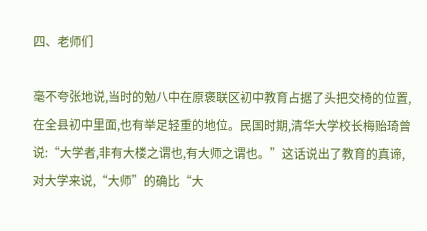四、老师们

毫不夸张地说,当时的勉八中在原褒联区初中教育占据了头把交椅的位置,在全县初中里面,也有举足轻重的地位。民国时期,清华大学校长梅贻琦曾说:“大学者,非有大楼之谓也,有大师之谓也。”这话说出了教育的真谛,对大学来说,“大师”的确比“大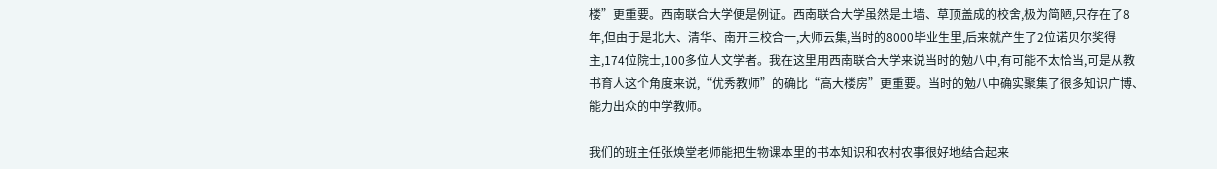楼”更重要。西南联合大学便是例证。西南联合大学虽然是土墙、草顶盖成的校舍,极为简陋,只存在了8年,但由于是北大、清华、南开三校合一,大师云集,当时的8000毕业生里,后来就产生了2位诺贝尔奖得主,174位院士,100多位人文学者。我在这里用西南联合大学来说当时的勉八中,有可能不太恰当,可是从教书育人这个角度来说,“优秀教师”的确比“高大楼房”更重要。当时的勉八中确实聚集了很多知识广博、能力出众的中学教师。

我们的班主任张焕堂老师能把生物课本里的书本知识和农村农事很好地结合起来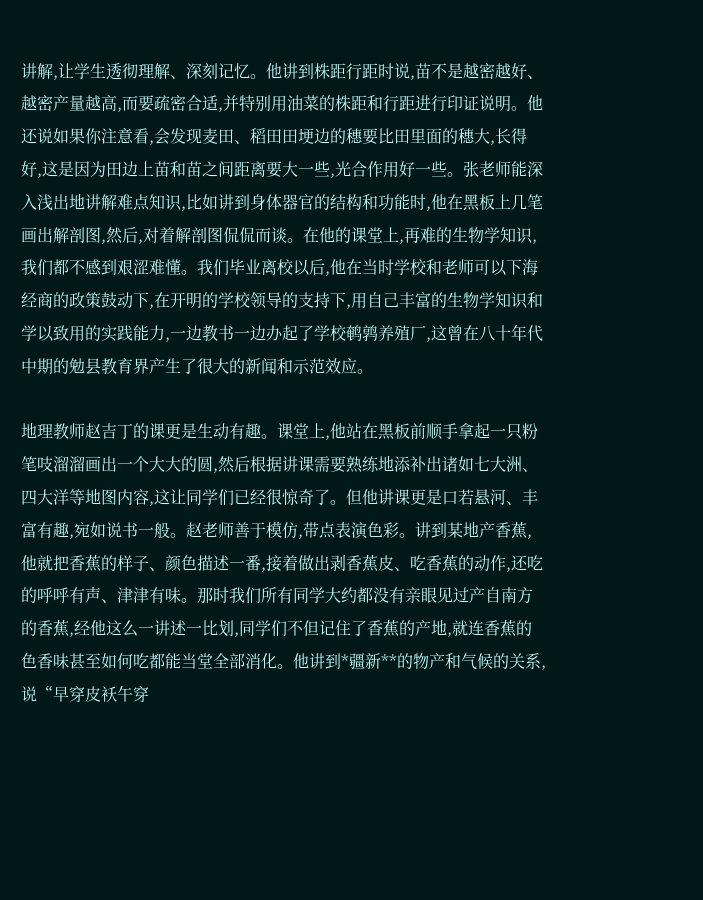讲解,让学生透彻理解、深刻记忆。他讲到株距行距时说,苗不是越密越好、越密产量越高,而要疏密合适,并特别用油菜的株距和行距进行印证说明。他还说如果你注意看,会发现麦田、稻田田埂边的穗要比田里面的穗大,长得好,这是因为田边上苗和苗之间距离要大一些,光合作用好一些。张老师能深入浅出地讲解难点知识,比如讲到身体器官的结构和功能时,他在黑板上几笔画出解剖图,然后,对着解剖图侃侃而谈。在他的课堂上,再难的生物学知识,我们都不感到艰涩难懂。我们毕业离校以后,他在当时学校和老师可以下海经商的政策鼓动下,在开明的学校领导的支持下,用自己丰富的生物学知识和学以致用的实践能力,一边教书一边办起了学校鹌鹑养殖厂,这曾在八十年代中期的勉县教育界产生了很大的新闻和示范效应。

地理教师赵吉丁的课更是生动有趣。课堂上,他站在黑板前顺手拿起一只粉笔吱溜溜画出一个大大的圆,然后根据讲课需要熟练地添补出诸如七大洲、四大洋等地图内容,这让同学们已经很惊奇了。但他讲课更是口若悬河、丰富有趣,宛如说书一般。赵老师善于模仿,带点表演色彩。讲到某地产香蕉,他就把香蕉的样子、颜色描述一番,接着做出剥香蕉皮、吃香蕉的动作,还吃的呼呼有声、津津有味。那时我们所有同学大约都没有亲眼见过产自南方的香蕉,经他这么一讲述一比划,同学们不但记住了香蕉的产地,就连香蕉的色香味甚至如何吃都能当堂全部消化。他讲到*疆新**的物产和气候的关系,说“早穿皮袄午穿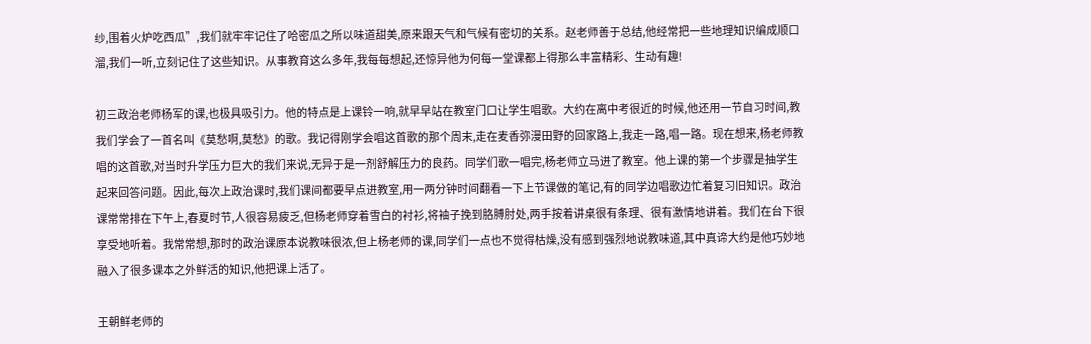纱,围着火炉吃西瓜”,我们就牢牢记住了哈密瓜之所以味道甜美,原来跟天气和气候有密切的关系。赵老师善于总结,他经常把一些地理知识编成顺口溜,我们一听,立刻记住了这些知识。从事教育这么多年,我每每想起,还惊异他为何每一堂课都上得那么丰富精彩、生动有趣!

初三政治老师杨军的课,也极具吸引力。他的特点是上课铃一响,就早早站在教室门口让学生唱歌。大约在离中考很近的时候,他还用一节自习时间,教我们学会了一首名叫《莫愁啊,莫愁》的歌。我记得刚学会唱这首歌的那个周末,走在麦香弥漫田野的回家路上,我走一路,唱一路。现在想来,杨老师教唱的这首歌,对当时升学压力巨大的我们来说,无异于是一剂舒解压力的良药。同学们歌一唱完,杨老师立马进了教室。他上课的第一个步骤是抽学生起来回答问题。因此,每次上政治课时,我们课间都要早点进教室,用一两分钟时间翻看一下上节课做的笔记,有的同学边唱歌边忙着复习旧知识。政治课常常排在下午上,春夏时节,人很容易疲乏,但杨老师穿着雪白的衬衫,将袖子挽到胳膊肘处,两手按着讲桌很有条理、很有激情地讲着。我们在台下很享受地听着。我常常想,那时的政治课原本说教味很浓,但上杨老师的课,同学们一点也不觉得枯燥,没有感到强烈地说教味道,其中真谛大约是他巧妙地融入了很多课本之外鲜活的知识,他把课上活了。

王朝鲜老师的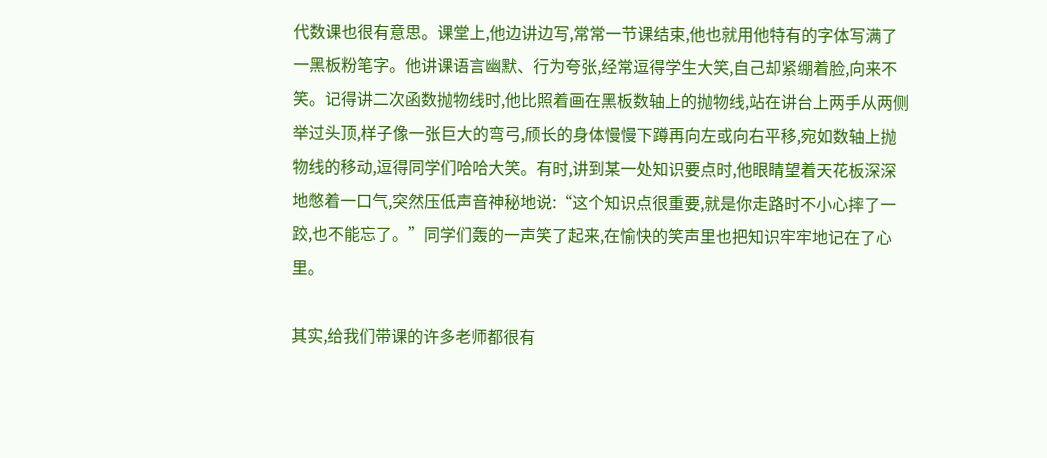代数课也很有意思。课堂上,他边讲边写,常常一节课结束,他也就用他特有的字体写满了一黑板粉笔字。他讲课语言幽默、行为夸张,经常逗得学生大笑,自己却紧绷着脸,向来不笑。记得讲二次函数抛物线时,他比照着画在黑板数轴上的抛物线,站在讲台上两手从两侧举过头顶,样子像一张巨大的弯弓,颀长的身体慢慢下蹲再向左或向右平移,宛如数轴上抛物线的移动,逗得同学们哈哈大笑。有时,讲到某一处知识要点时,他眼睛望着天花板深深地憋着一口气,突然压低声音神秘地说:“这个知识点很重要,就是你走路时不小心摔了一跤,也不能忘了。”同学们轰的一声笑了起来,在愉快的笑声里也把知识牢牢地记在了心里。

其实,给我们带课的许多老师都很有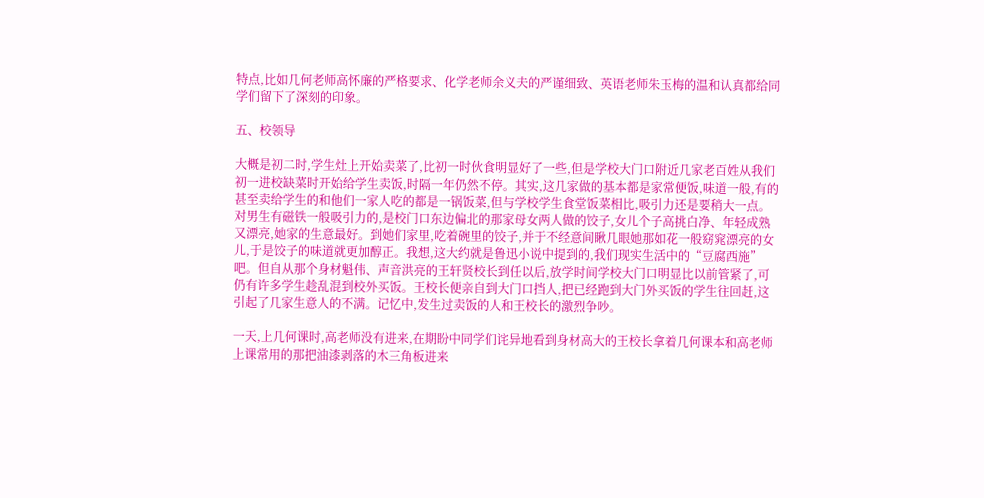特点,比如几何老师高怀廉的严格要求、化学老师余义夫的严谨细致、英语老师朱玉梅的温和认真都给同学们留下了深刻的印象。

五、校领导

大概是初二时,学生灶上开始卖菜了,比初一时伙食明显好了一些,但是学校大门口附近几家老百姓从我们初一进校缺菜时开始给学生卖饭,时隔一年仍然不停。其实,这几家做的基本都是家常便饭,味道一般,有的甚至卖给学生的和他们一家人吃的都是一锅饭菜,但与学校学生食堂饭菜相比,吸引力还是要稍大一点。对男生有磁铁一般吸引力的,是校门口东边偏北的那家母女两人做的饺子,女儿个子高挑白净、年轻成熟又漂亮,她家的生意最好。到她们家里,吃着碗里的饺子,并于不经意间瞅几眼她那如花一般窈窕漂亮的女儿,于是饺子的味道就更加醇正。我想,这大约就是鲁迅小说中提到的,我们现实生活中的“豆腐西施”吧。但自从那个身材魁伟、声音洪亮的王轩贤校长到任以后,放学时间学校大门口明显比以前管紧了,可仍有许多学生趁乱混到校外买饭。王校长便亲自到大门口挡人,把已经跑到大门外买饭的学生往回赶,这引起了几家生意人的不满。记忆中,发生过卖饭的人和王校长的激烈争吵。

一天,上几何课时,高老师没有进来,在期盼中同学们诧异地看到身材高大的王校长拿着几何课本和高老师上课常用的那把油漆剥落的木三角板进来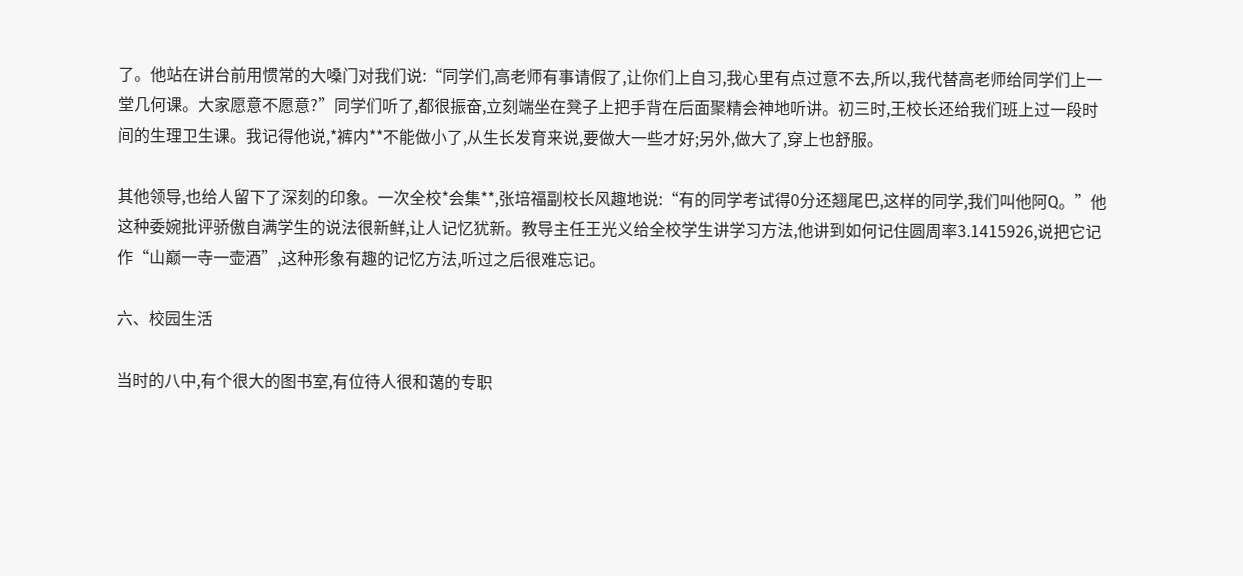了。他站在讲台前用惯常的大嗓门对我们说:“同学们,高老师有事请假了,让你们上自习,我心里有点过意不去,所以,我代替高老师给同学们上一堂几何课。大家愿意不愿意?”同学们听了,都很振奋,立刻端坐在凳子上把手背在后面聚精会神地听讲。初三时,王校长还给我们班上过一段时间的生理卫生课。我记得他说,*裤内**不能做小了,从生长发育来说,要做大一些才好;另外,做大了,穿上也舒服。

其他领导,也给人留下了深刻的印象。一次全校*会集**,张培福副校长风趣地说:“有的同学考试得0分还翘尾巴,这样的同学,我们叫他阿Q。”他这种委婉批评骄傲自满学生的说法很新鲜,让人记忆犹新。教导主任王光义给全校学生讲学习方法,他讲到如何记住圆周率3.1415926,说把它记作“山巅一寺一壶酒”,这种形象有趣的记忆方法,听过之后很难忘记。

六、校园生活

当时的八中,有个很大的图书室,有位待人很和蔼的专职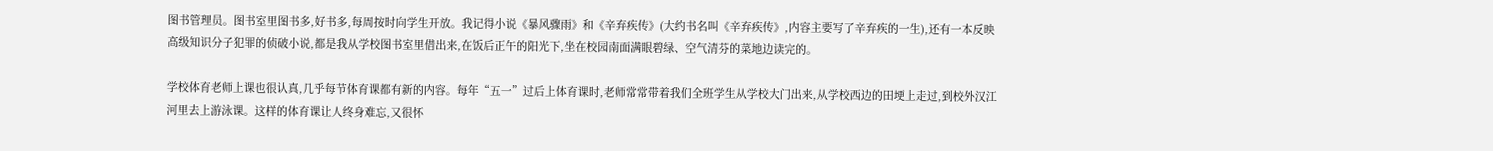图书管理员。图书室里图书多,好书多,每周按时向学生开放。我记得小说《暴风骤雨》和《辛弃疾传》(大约书名叫《辛弃疾传》,内容主要写了辛弃疾的一生),还有一本反映高级知识分子犯罪的侦破小说,都是我从学校图书室里借出来,在饭后正午的阳光下,坐在校园南面满眼碧绿、空气清芬的菜地边读完的。

学校体育老师上课也很认真,几乎每节体育课都有新的内容。每年“五一”过后上体育课时,老师常常带着我们全班学生从学校大门出来,从学校西边的田埂上走过,到校外汉江河里去上游泳课。这样的体育课让人终身难忘,又很怀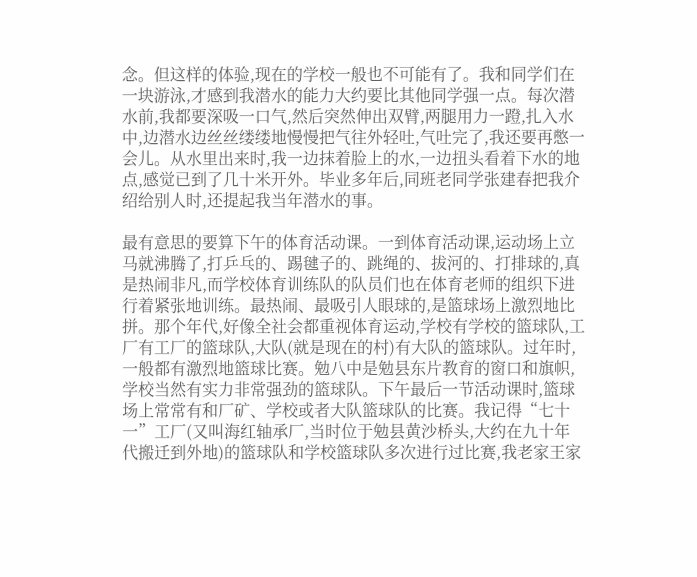念。但这样的体验,现在的学校一般也不可能有了。我和同学们在一块游泳,才感到我潜水的能力大约要比其他同学强一点。每次潜水前,我都要深吸一口气,然后突然伸出双臂,两腿用力一蹬,扎入水中,边潜水边丝丝缕缕地慢慢把气往外轻吐,气吐完了,我还要再憋一会儿。从水里出来时,我一边抹着脸上的水,一边扭头看着下水的地点,感觉已到了几十米开外。毕业多年后,同班老同学张建春把我介绍给别人时,还提起我当年潜水的事。

最有意思的要算下午的体育活动课。一到体育活动课,运动场上立马就沸腾了,打乒乓的、踢毽子的、跳绳的、拔河的、打排球的,真是热闹非凡,而学校体育训练队的队员们也在体育老师的组织下进行着紧张地训练。最热闹、最吸引人眼球的,是篮球场上激烈地比拼。那个年代,好像全社会都重视体育运动,学校有学校的篮球队,工厂有工厂的篮球队,大队(就是现在的村)有大队的篮球队。过年时,一般都有激烈地篮球比赛。勉八中是勉县东片教育的窗口和旗帜,学校当然有实力非常强劲的篮球队。下午最后一节活动课时,篮球场上常常有和厂矿、学校或者大队篮球队的比赛。我记得“七十一”工厂(又叫海红轴承厂,当时位于勉县黄沙桥头,大约在九十年代搬迁到外地)的篮球队和学校篮球队多次进行过比赛,我老家王家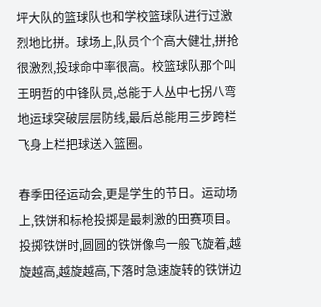坪大队的篮球队也和学校篮球队进行过激烈地比拼。球场上,队员个个高大健壮,拼抢很激烈,投球命中率很高。校篮球队那个叫王明哲的中锋队员,总能于人丛中七拐八弯地运球突破层层防线,最后总能用三步跨栏飞身上栏把球送入篮圈。

春季田径运动会,更是学生的节日。运动场上,铁饼和标枪投掷是最刺激的田赛项目。投掷铁饼时,圆圆的铁饼像鸟一般飞旋着,越旋越高,越旋越高,下落时急速旋转的铁饼边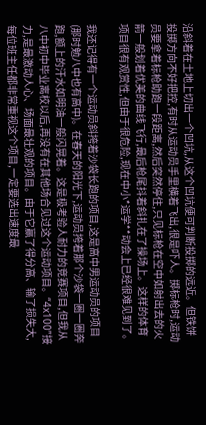沿斜着在土地上切出一个凹坑,从这个凹坑便可判断投掷的远近。但铁饼投掷方向不好把控,有时从运动员手里横着飞出,很是吓人。掷标枪时,运动员要拿着标枪助跑一段距离,然后突然停住,只见标枪在空中如射出去的火箭一般划着优美的曲线飞行,最后枪尾抖着斜扎在了操场上。这样的体育项目很有观赏性,但由于很危险,现在中小*运学**动会上已经很难见到了。

我还记得有一个运动员斜挎着沙袋长跑的项目,这是高中男运动员的项目(那时勉八中也有高中)。在春天的阳光下,运动员挎着那个沙袋一圈一圈奔跑,额上的汗水如明油一般闪晃着。这是极考验人耐力的竞赛项目,但我从八中初中毕业离校以后,再没有在其他场合见过这个运动项目。“4x100”接力,是最激动人心、场面最壮观的项目。由于它赢了得分高、输了损失大,每位班主任都非常重视这个项目,一定要选出速度最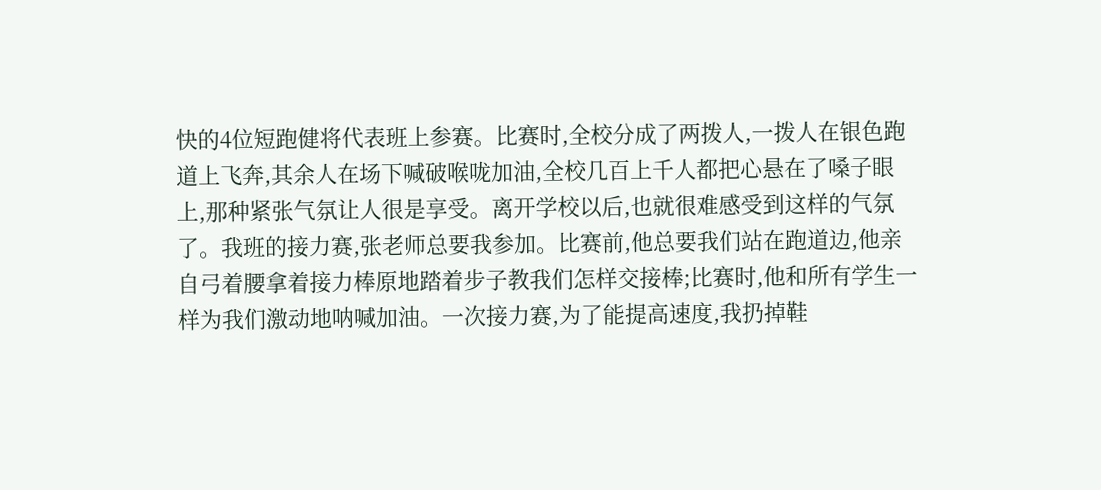快的4位短跑健将代表班上参赛。比赛时,全校分成了两拨人,一拨人在银色跑道上飞奔,其余人在场下喊破喉咙加油,全校几百上千人都把心悬在了嗓子眼上,那种紧张气氛让人很是享受。离开学校以后,也就很难感受到这样的气氛了。我班的接力赛,张老师总要我参加。比赛前,他总要我们站在跑道边,他亲自弓着腰拿着接力棒原地踏着步子教我们怎样交接棒;比赛时,他和所有学生一样为我们激动地呐喊加油。一次接力赛,为了能提高速度,我扔掉鞋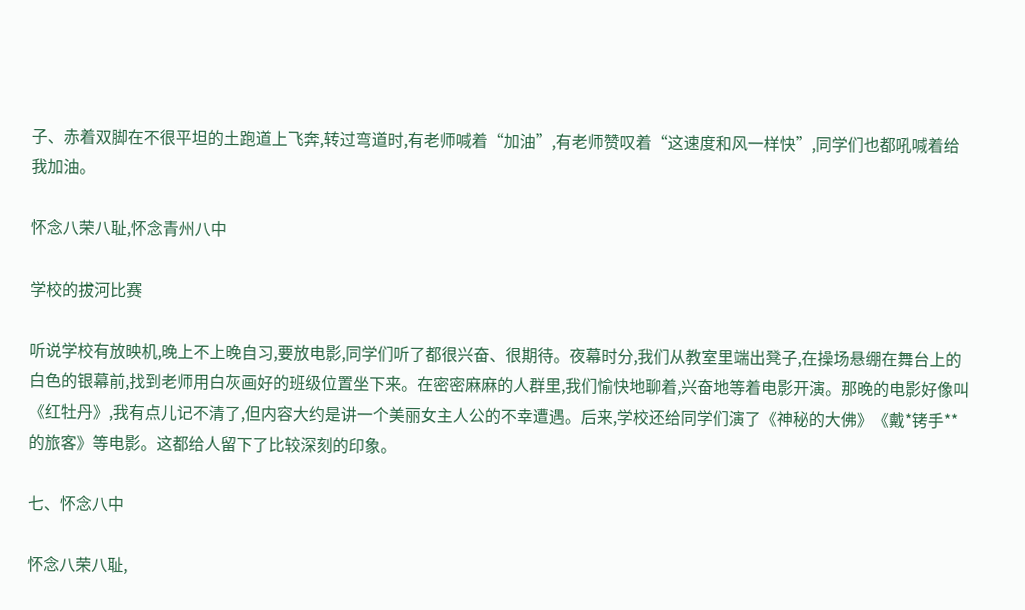子、赤着双脚在不很平坦的土跑道上飞奔,转过弯道时,有老师喊着“加油”,有老师赞叹着“这速度和风一样快”,同学们也都吼喊着给我加油。

怀念八荣八耻,怀念青州八中

学校的拔河比赛

听说学校有放映机,晚上不上晚自习,要放电影,同学们听了都很兴奋、很期待。夜幕时分,我们从教室里端出凳子,在操场悬绷在舞台上的白色的银幕前,找到老师用白灰画好的班级位置坐下来。在密密麻麻的人群里,我们愉快地聊着,兴奋地等着电影开演。那晚的电影好像叫《红牡丹》,我有点儿记不清了,但内容大约是讲一个美丽女主人公的不幸遭遇。后来,学校还给同学们演了《神秘的大佛》《戴*铐手**的旅客》等电影。这都给人留下了比较深刻的印象。

七、怀念八中

怀念八荣八耻,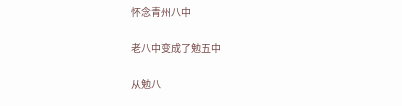怀念青州八中

老八中变成了勉五中

从勉八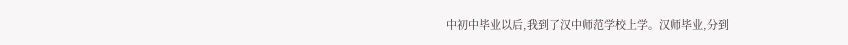中初中毕业以后,我到了汉中师范学校上学。汉师毕业,分到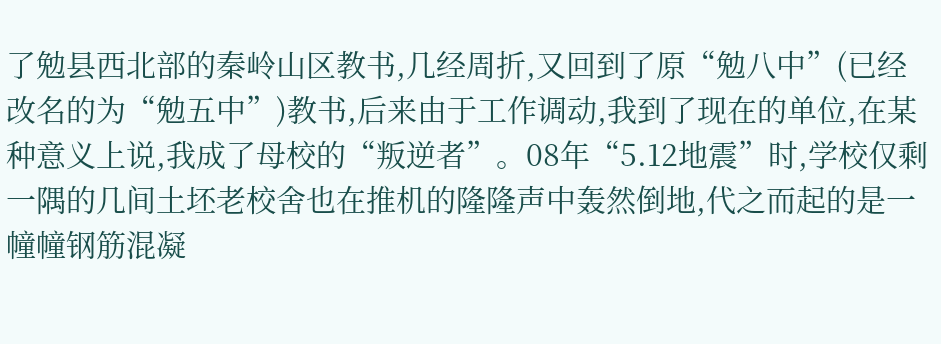了勉县西北部的秦岭山区教书,几经周折,又回到了原“勉八中”(已经改名的为“勉五中”)教书,后来由于工作调动,我到了现在的单位,在某种意义上说,我成了母校的“叛逆者”。08年“5.12地震”时,学校仅剩一隅的几间土坯老校舍也在推机的隆隆声中轰然倒地,代之而起的是一幢幢钢筋混凝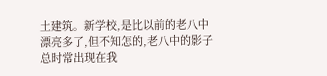土建筑。新学校,是比以前的老八中漂亮多了,但不知怎的,老八中的影子总时常出现在我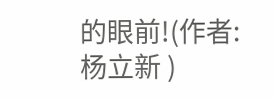的眼前!(作者:杨立新 )